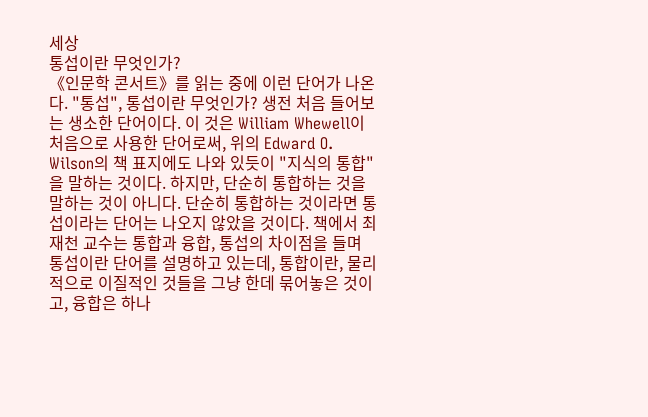세상
통섭이란 무엇인가?
《인문학 콘서트》를 읽는 중에 이런 단어가 나온다. "통섭", 통섭이란 무엇인가? 생전 처음 들어보는 생소한 단어이다. 이 것은 William Whewell이 처음으로 사용한 단어로써, 위의 Edward O. Wilson의 책 표지에도 나와 있듯이 "지식의 통합"을 말하는 것이다. 하지만, 단순히 통합하는 것을 말하는 것이 아니다. 단순히 통합하는 것이라면 통섭이라는 단어는 나오지 않았을 것이다. 책에서 최재천 교수는 통합과 융합, 통섭의 차이점을 들며 통섭이란 단어를 설명하고 있는데, 통합이란, 물리적으로 이질적인 것들을 그냥 한데 묶어놓은 것이고, 융합은 하나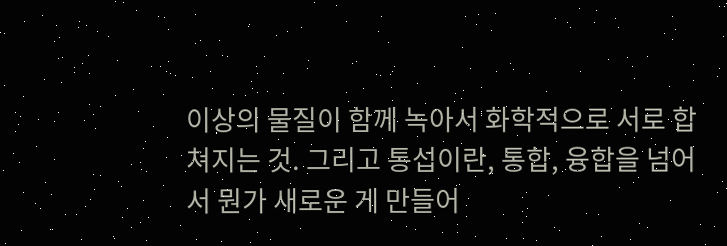이상의 물질이 함께 녹아서 화학적으로 서로 합쳐지는 것. 그리고 통섭이란, 통합, 융합을 넘어서 뭔가 새로운 게 만들어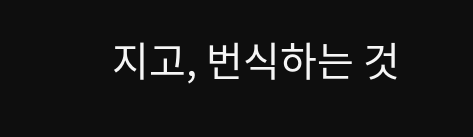지고, 번식하는 것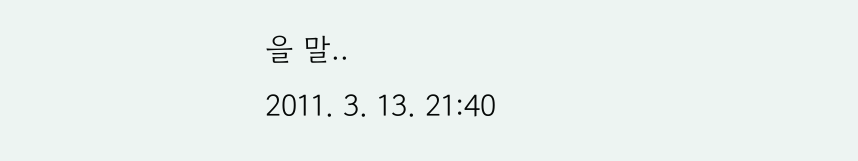을 말..
2011. 3. 13. 21:40